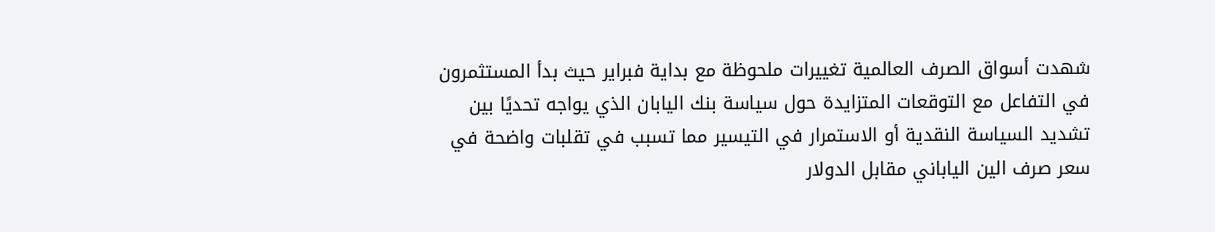شهدت أسواق الصرف العالمية تغييرات ملحوظة مع بداية فبراير حيث بدأ المستثمرون في التفاعل مع التوقعات المتزايدة حول سياسة بنك اليابان الذي يواجه تحديًا بين تشديد السياسة النقدية أو الاستمرار في التيسير مما تسبب في تقلبات واضحة في سعر صرف الين الياباني مقابل الدولار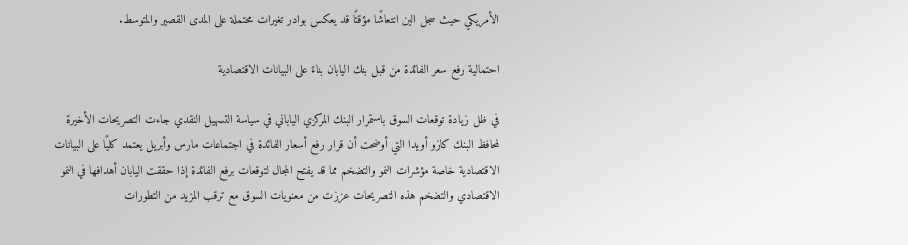الأمريكي حيث سجل الين انتعاشًا مؤقتًا قد يعكس بوادر تغيرات محتملة على المدى القصير والمتوسط.

احتمالية رفع سعر الفائدة من قبل بنك اليابان بناءً على البيانات الاقتصادية

في ظل زيادة توقعات السوق باستمرار البنك المركزي الياباني في سياسة التسهيل النقدي جاءت التصريحات الأخيرة لمحافظ البنك كازو أويدا التي أوضحت أن قرار رفع أسعار الفائدة في اجتماعات مارس وأبريل يعتمد كليًا على البيانات الاقتصادية خاصة مؤشرات النمو والتضخم مما قد يفتح المجال لتوقعات برفع الفائدة إذا حققت اليابان أهدافها في النمو الاقتصادي والتضخم هذه التصريحات عززت من معنويات السوق مع ترقب المزيد من التطورات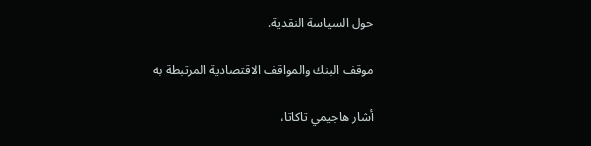حول السياسة النقدية.

موقف البنك والمواقف الاقتصادية المرتبطة به

أشار هاجيمي تاكاتا،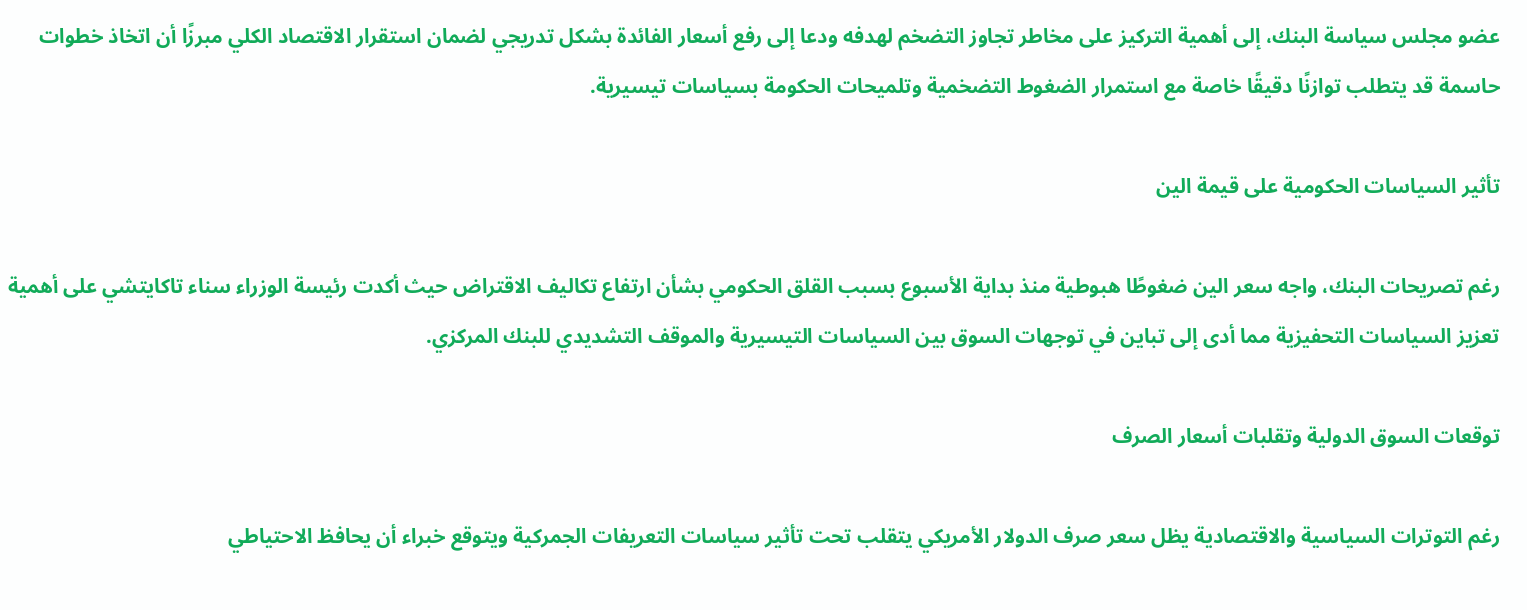عضو مجلس سياسة البنك، إلى أهمية التركيز على مخاطر تجاوز التضخم لهدفه ودعا إلى رفع أسعار الفائدة بشكل تدريجي لضمان استقرار الاقتصاد الكلي مبرزًا أن اتخاذ خطوات حاسمة قد يتطلب توازنًا دقيقًا خاصة مع استمرار الضغوط التضخمية وتلميحات الحكومة بسياسات تيسيرية.

تأثير السياسات الحكومية على قيمة الين

رغم تصريحات البنك، واجه سعر الين ضغوطًا هبوطية منذ بداية الأسبوع بسبب القلق الحكومي بشأن ارتفاع تكاليف الاقتراض حيث أكدت رئيسة الوزراء سناء تاكايتشي على أهمية تعزيز السياسات التحفيزية مما أدى إلى تباين في توجهات السوق بين السياسات التيسيرية والموقف التشديدي للبنك المركزي.

توقعات السوق الدولية وتقلبات أسعار الصرف

رغم التوترات السياسية والاقتصادية يظل سعر صرف الدولار الأمريكي يتقلب تحت تأثير سياسات التعريفات الجمركية ويتوقع خبراء أن يحافظ الاحتياطي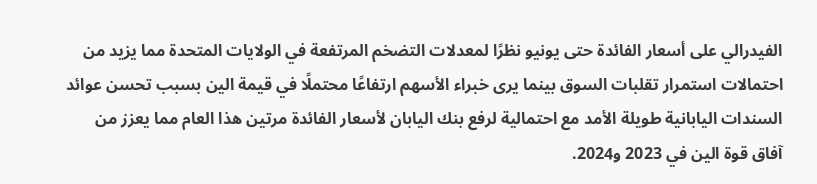الفيدرالي على أسعار الفائدة حتى يونيو نظرًا لمعدلات التضخم المرتفعة في الولايات المتحدة مما يزيد من احتمالات استمرار تقلبات السوق بينما يرى خبراء الأسهم ارتفاعًا محتملًا في قيمة الين بسبب تحسن عوائد السندات اليابانية طويلة الأمد مع احتمالية لرفع بنك اليابان لأسعار الفائدة مرتين هذا العام مما يعزز من آفاق قوة الين في 2023 و2024.